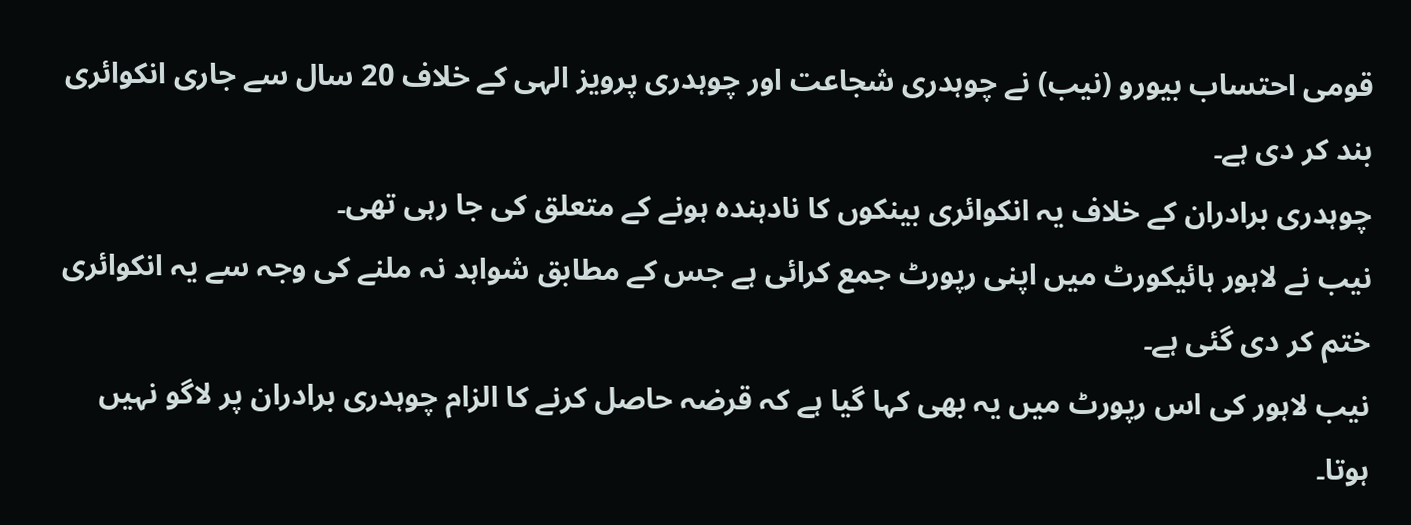قومی احتساب بیورو (نیب) نے چوہدری شجاعت اور چوہدری پرویز الہی کے خلاف 20 سال سے جاری انکوائری بند کر دی ہے۔
چوہدری برادران کے خلاف یہ انکوائری بینکوں کا نادہندہ ہونے کے متعلق کی جا رہی تھی۔
نیب نے لاہور ہائیکورٹ میں اپنی رپورٹ جمع کرائی ہے جس کے مطابق شواہد نہ ملنے کی وجہ سے یہ انکوائری ختم کر دی گئی ہے۔
نیب لاہور کی اس رپورٹ میں یہ بھی کہا گیا ہے کہ قرضہ حاصل کرنے کا الزام چوہدری برادران پر لاگو نہیں ہوتا۔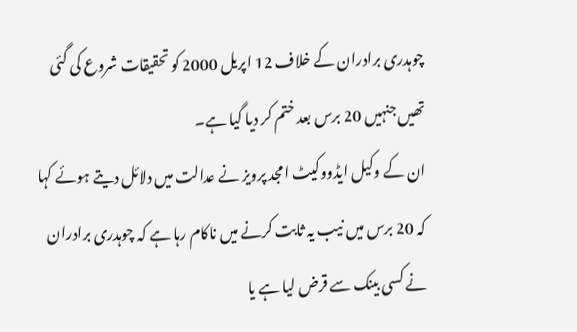چوہدری برادران کے خلاف 12 اپریل 2000 کو تحقیقات شروع کی گئی تھیں جنہیں 20 برس بعد ختم کر دیا گیا ہے۔
ان کے وکیل ایڈووکیٹ امجد پرویز نے عدالت میں دلائل دیتے ہوئے کہا کہ 20 برس میں نیب یہ ثابت کرنے میں ناکام رہا ہے کہ چوہدری برادران نے کسی بینک سے قرض لیا ہے یا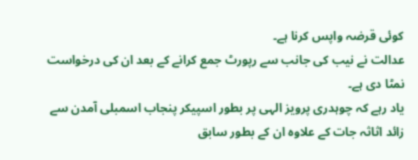کوئی قرضہ واپس کرنا ہے۔
عدالت نے نیب کی جانب سے رپورٹ جمع کرانے کے بعد ان کی درخواست نمٹا دی ہے۔
یاد رہے کہ چوہدری پرویز الہی پر بطور اسپیکر پنجاب اسمبلی آمدن سے زائد اثاثہ جات کے علاوہ ان کے بطور سابق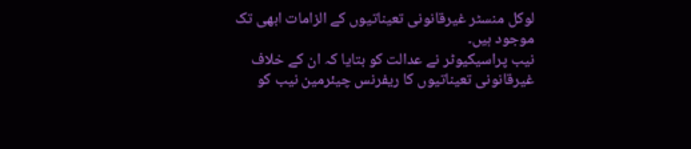لوکل منسٹر غیرقانونی تعیناتیوں کے الزامات ابھی تک موجود ہیں۔
نیب پراسیکیوٹر نے عدالت کو بتایا کہ ان کے خلاف غیرقانونی تعیناتیوں کا ریفرنس چیئرمین نیب کو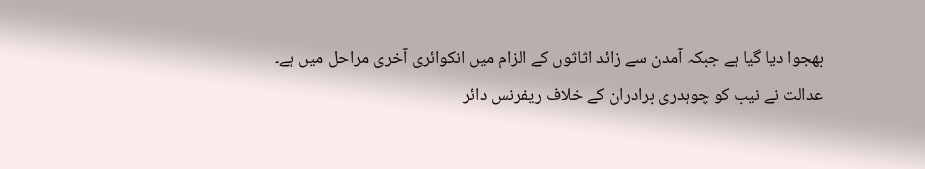بھجوا دیا گیا ہے جبکہ آمدن سے زائد اثاثوں کے الزام میں انکوائری آخری مراحل میں ہے۔
عدالت نے نیب کو چوہدری برادران کے خلاف ریفرنس دائر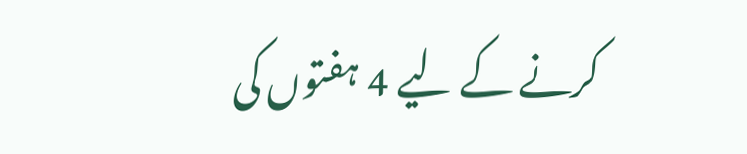کرنے کے لیے 4 ہفتوں کی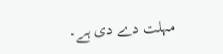مہلت دے دی ہے۔